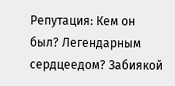Репутация: Кем он был? Легендарным сердцеедом? Забиякой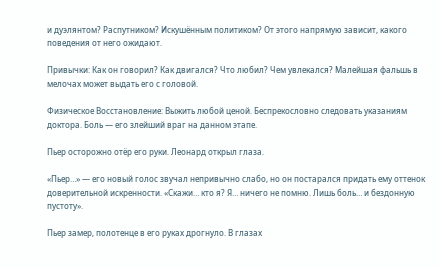и дуэлянтом? Распутником? Искушённым политиком? От этого напрямую зависит, какого поведения от него ожидают.

Привычки: Как он говорил? Как двигался? Что любил? Чем увлекался? Малейшая фальшь в мелочах может выдать его с головой.

Физическое Восстановление: Выжить любой ценой. Беспрекословно следовать указаниям доктора. Боль — его злейший враг на данном этапе.

Пьер осторожно отёр его руки. Леонард открыл глаза.

«Пьер…» — его новый голос звучал непривычно слабо, но он постарался придать ему оттенок доверительной искренности. «Скажи… кто я? Я… ничего не помню. Лишь боль… и бездонную пустоту».

Пьер замер, полотенце в его руках дрогнуло. В глазах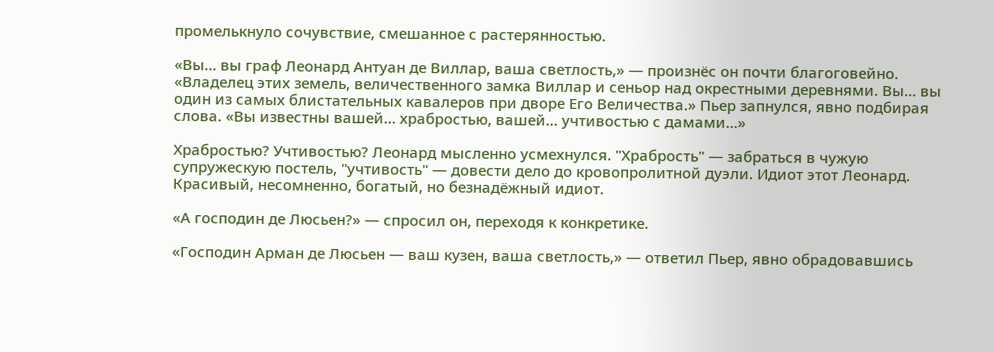промелькнуло сочувствие, смешанное с растерянностью.

«Вы… вы граф Леонард Антуан де Виллар, ваша светлость,» — произнёс он почти благоговейно. «Владелец этих земель, величественного замка Виллар и сеньор над окрестными деревнями. Вы… вы один из самых блистательных кавалеров при дворе Его Величества.» Пьер запнулся, явно подбирая слова. «Вы известны вашей… храбростью, вашей… учтивостью с дамами…»

Храбростью? Учтивостью? Леонард мысленно усмехнулся. "Храбрость" — забраться в чужую супружескую постель, "учтивость" — довести дело до кровопролитной дуэли. Идиот этот Леонард. Красивый, несомненно, богатый, но безнадёжный идиот.

«А господин де Люсьен?» — спросил он, переходя к конкретике.

«Господин Арман де Люсьен — ваш кузен, ваша светлость,» — ответил Пьер, явно обрадовавшись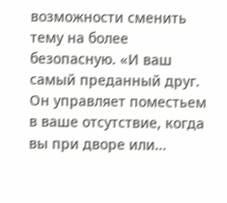возможности сменить тему на более безопасную. «И ваш самый преданный друг. Он управляет поместьем в ваше отсутствие, когда вы при дворе или…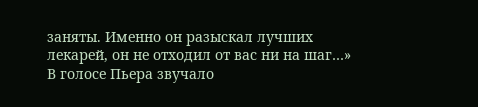заняты. Именно он разыскал лучших лекарей, он не отходил от вас ни на шаг…» В голосе Пьера звучало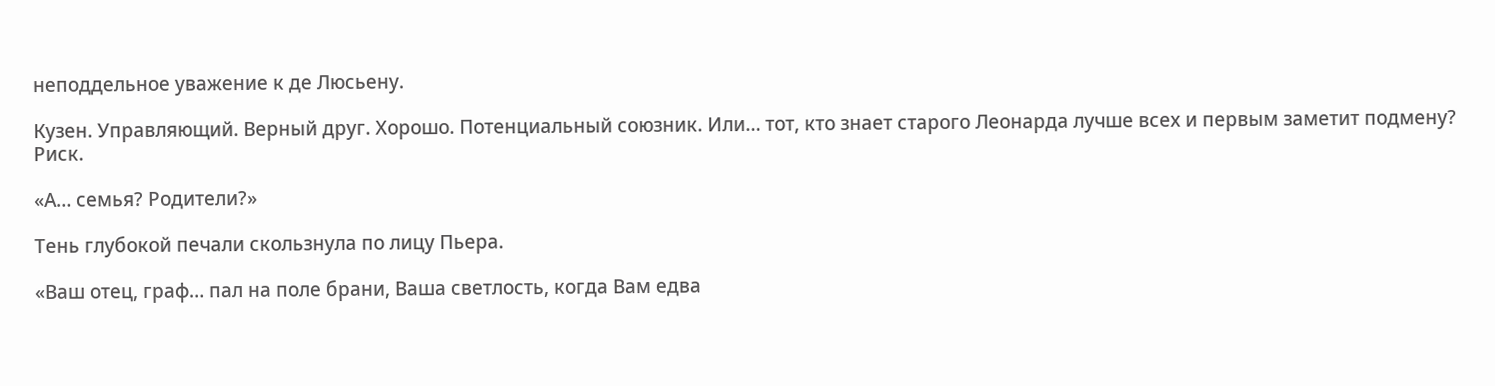неподдельное уважение к де Люсьену.

Кузен. Управляющий. Верный друг. Хорошо. Потенциальный союзник. Или… тот, кто знает старого Леонарда лучше всех и первым заметит подмену? Риск.

«А… семья? Родители?»

Тень глубокой печали скользнула по лицу Пьера.

«Ваш отец, граф… пал на поле брани, Ваша светлость, когда Вам едва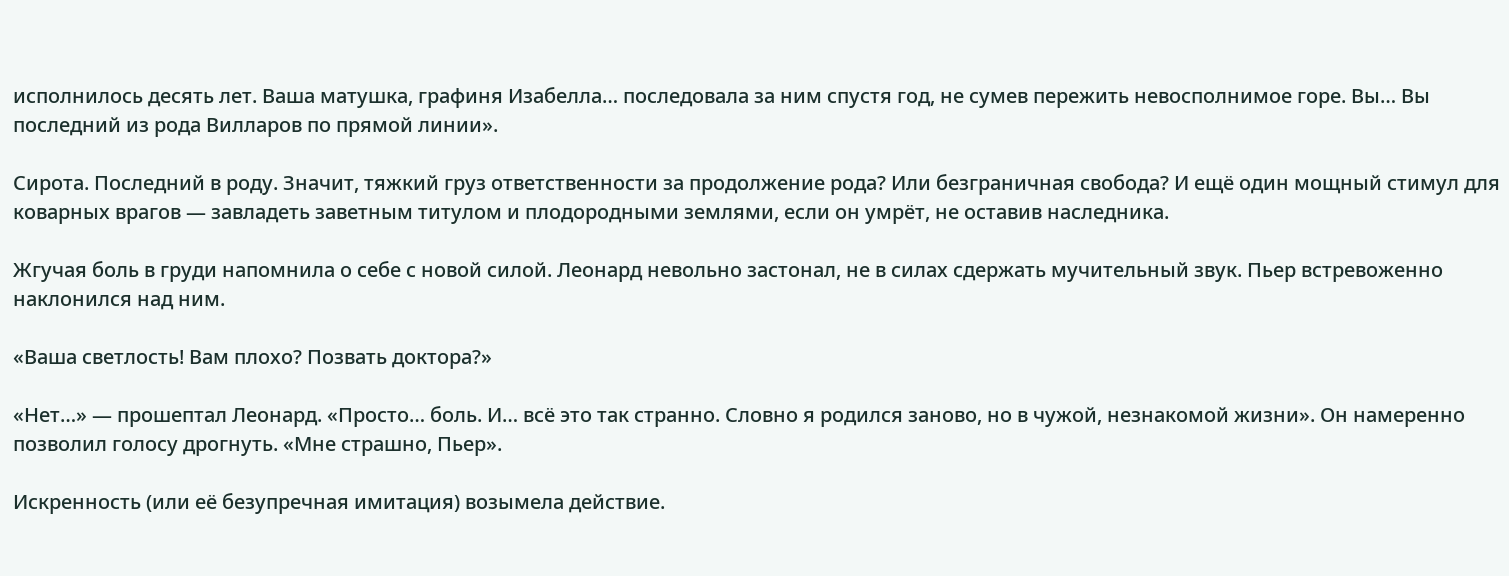исполнилось десять лет. Ваша матушка, графиня Изабелла… последовала за ним спустя год, не сумев пережить невосполнимое горе. Вы… Вы последний из рода Вилларов по прямой линии».

Сирота. Последний в роду. Значит, тяжкий груз ответственности за продолжение рода? Или безграничная свобода? И ещё один мощный стимул для коварных врагов — завладеть заветным титулом и плодородными землями, если он умрёт, не оставив наследника.

Жгучая боль в груди напомнила о себе с новой силой. Леонард невольно застонал, не в силах сдержать мучительный звук. Пьер встревоженно наклонился над ним.

«Ваша светлость! Вам плохо? Позвать доктора?»

«Нет…» — прошептал Леонард. «Просто… боль. И… всё это так странно. Словно я родился заново, но в чужой, незнакомой жизни». Он намеренно позволил голосу дрогнуть. «Мне страшно, Пьер».

Искренность (или её безупречная имитация) возымела действие.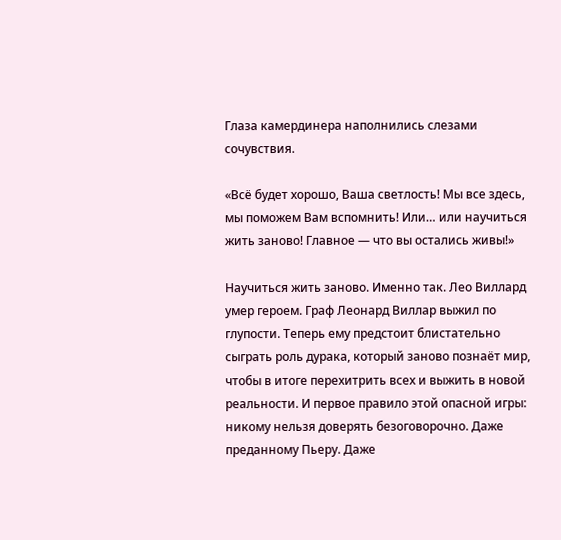Глаза камердинера наполнились слезами сочувствия.

«Всё будет хорошо, Ваша светлость! Мы все здесь, мы поможем Вам вспомнить! Или… или научиться жить заново! Главное — что вы остались живы!»

Научиться жить заново. Именно так. Лео Виллард умер героем. Граф Леонард Виллар выжил по глупости. Теперь ему предстоит блистательно сыграть роль дурака, который заново познаёт мир, чтобы в итоге перехитрить всех и выжить в новой реальности. И первое правило этой опасной игры: никому нельзя доверять безоговорочно. Даже преданному Пьеру. Даже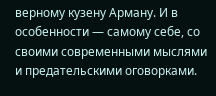верному кузену Арману. И в особенности — самому себе, со своими современными мыслями и предательскими оговорками.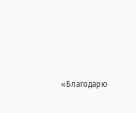«Благодарю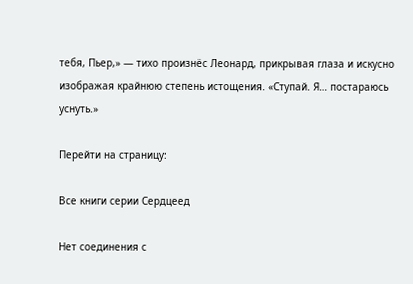тебя, Пьер,» — тихо произнёс Леонард, прикрывая глаза и искусно изображая крайнюю степень истощения. «Ступай. Я… постараюсь уснуть.»

Перейти на страницу:

Все книги серии Сердцеед

Нет соединения с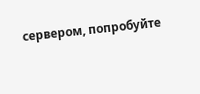сервером, попробуйте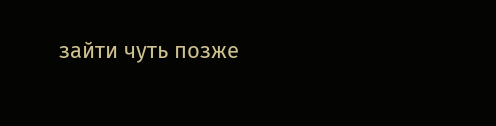зайти чуть позже